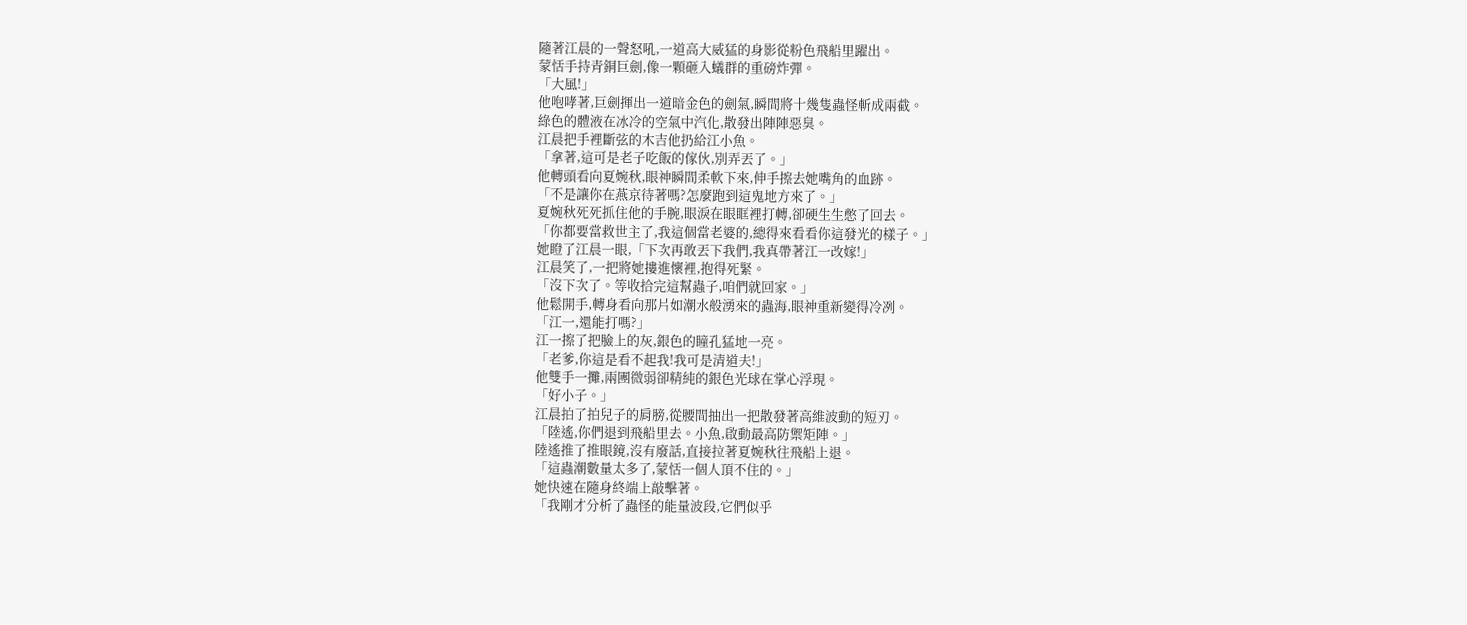隨著江晨的一聲怒吼,一道高大威猛的身影從粉色飛船里躍出。
蒙恬手持青銅巨劍,像一顆砸入蟻群的重磅炸彈。
「大風!」
他咆哮著,巨劍揮出一道暗金色的劍氣,瞬間將十幾隻蟲怪斬成兩截。
綠色的體液在冰冷的空氣中汽化,散發出陣陣惡臭。
江晨把手裡斷弦的木吉他扔給江小魚。
「拿著,這可是老子吃飯的傢伙,別弄丟了。」
他轉頭看向夏婉秋,眼神瞬間柔軟下來,伸手擦去她嘴角的血跡。
「不是讓你在燕京待著嗎?怎麼跑到這鬼地方來了。」
夏婉秋死死抓住他的手腕,眼淚在眼眶裡打轉,卻硬生生憋了回去。
「你都要當救世主了,我這個當老婆的,總得來看看你這發光的樣子。」
她瞪了江晨一眼,「下次再敢丟下我們,我真帶著江一改嫁!」
江晨笑了,一把將她摟進懷裡,抱得死緊。
「沒下次了。等收拾完這幫蟲子,咱們就回家。」
他鬆開手,轉身看向那片如潮水般湧來的蟲海,眼神重新變得冷冽。
「江一,還能打嗎?」
江一擦了把臉上的灰,銀色的瞳孔猛地一亮。
「老爹,你這是看不起我!我可是清道夫!」
他雙手一攤,兩團微弱卻精純的銀色光球在掌心浮現。
「好小子。」
江晨拍了拍兒子的肩膀,從腰間抽出一把散發著高維波動的短刃。
「陸遙,你們退到飛船里去。小魚,啟動最高防禦矩陣。」
陸遙推了推眼鏡,沒有廢話,直接拉著夏婉秋往飛船上退。
「這蟲潮數量太多了,蒙恬一個人頂不住的。」
她快速在隨身終端上敲擊著。
「我剛才分析了蟲怪的能量波段,它們似乎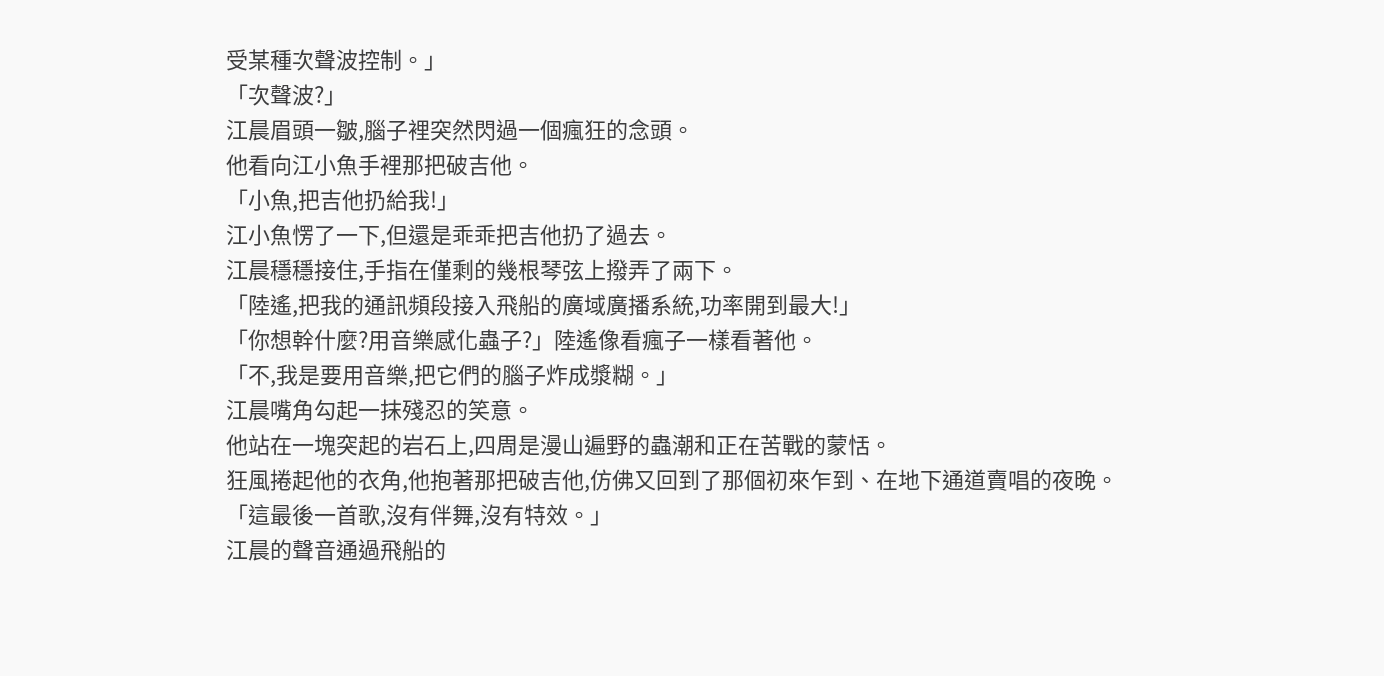受某種次聲波控制。」
「次聲波?」
江晨眉頭一皺,腦子裡突然閃過一個瘋狂的念頭。
他看向江小魚手裡那把破吉他。
「小魚,把吉他扔給我!」
江小魚愣了一下,但還是乖乖把吉他扔了過去。
江晨穩穩接住,手指在僅剩的幾根琴弦上撥弄了兩下。
「陸遙,把我的通訊頻段接入飛船的廣域廣播系統,功率開到最大!」
「你想幹什麼?用音樂感化蟲子?」陸遙像看瘋子一樣看著他。
「不,我是要用音樂,把它們的腦子炸成漿糊。」
江晨嘴角勾起一抹殘忍的笑意。
他站在一塊突起的岩石上,四周是漫山遍野的蟲潮和正在苦戰的蒙恬。
狂風捲起他的衣角,他抱著那把破吉他,仿佛又回到了那個初來乍到、在地下通道賣唱的夜晚。
「這最後一首歌,沒有伴舞,沒有特效。」
江晨的聲音通過飛船的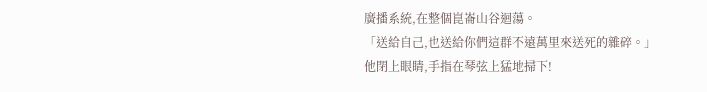廣播系統,在整個崑崙山谷迴蕩。
「送給自己,也送給你們這群不遠萬里來送死的雜碎。」
他閉上眼睛,手指在琴弦上猛地掃下!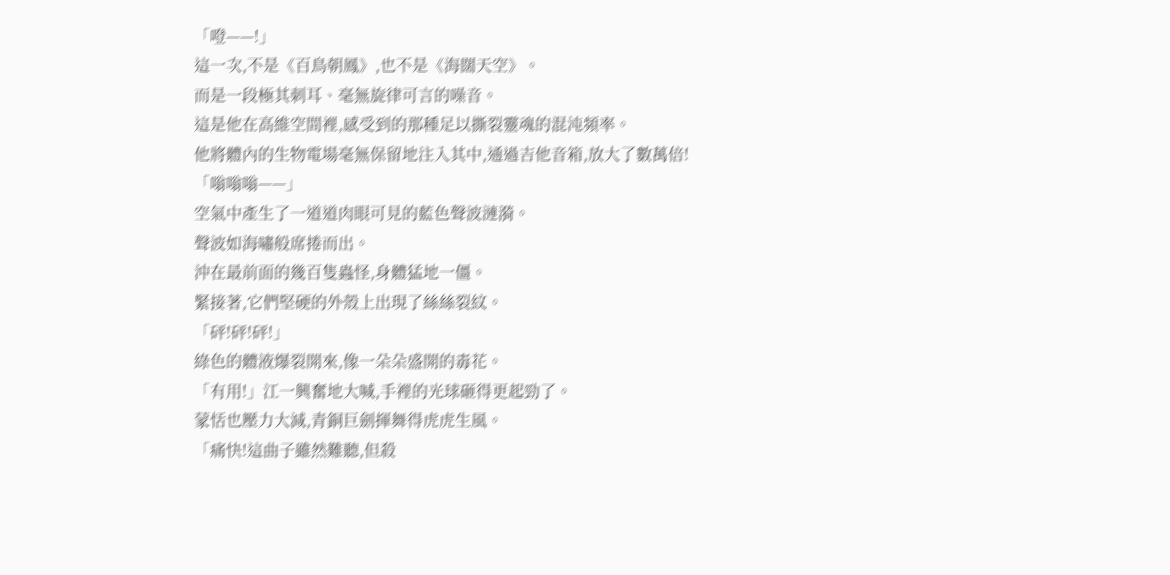「噔——!」
這一次,不是《百鳥朝鳳》,也不是《海闊天空》。
而是一段極其刺耳、毫無旋律可言的噪音。
這是他在高維空間裡,感受到的那種足以撕裂靈魂的混沌頻率。
他將體內的生物電場毫無保留地注入其中,通過吉他音箱,放大了數萬倍!
「嗡嗡嗡——」
空氣中產生了一道道肉眼可見的藍色聲波漣漪。
聲波如海嘯般席捲而出。
沖在最前面的幾百隻蟲怪,身體猛地一僵。
緊接著,它們堅硬的外殼上出現了絲絲裂紋。
「砰!砰!砰!」
綠色的體液爆裂開來,像一朵朵盛開的毒花。
「有用!」江一興奮地大喊,手裡的光球砸得更起勁了。
蒙恬也壓力大減,青銅巨劍揮舞得虎虎生風。
「痛快!這曲子雖然難聽,但殺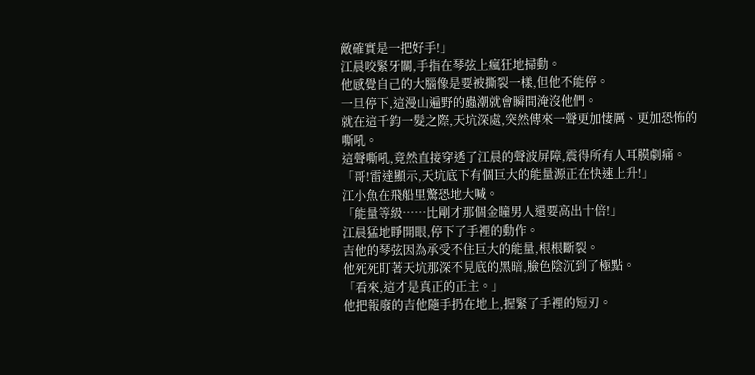敵確實是一把好手!」
江晨咬緊牙關,手指在琴弦上瘋狂地掃動。
他感覺自己的大腦像是要被撕裂一樣,但他不能停。
一旦停下,這漫山遍野的蟲潮就會瞬間淹沒他們。
就在這千鈞一髮之際,天坑深處,突然傳來一聲更加悽厲、更加恐怖的嘶吼。
這聲嘶吼,竟然直接穿透了江晨的聲波屏障,震得所有人耳膜劇痛。
「哥!雷達顯示,天坑底下有個巨大的能量源正在快速上升!」
江小魚在飛船里驚恐地大喊。
「能量等級……比剛才那個金瞳男人還要高出十倍!」
江晨猛地睜開眼,停下了手裡的動作。
吉他的琴弦因為承受不住巨大的能量,根根斷裂。
他死死盯著天坑那深不見底的黑暗,臉色陰沉到了極點。
「看來,這才是真正的正主。」
他把報廢的吉他隨手扔在地上,握緊了手裡的短刃。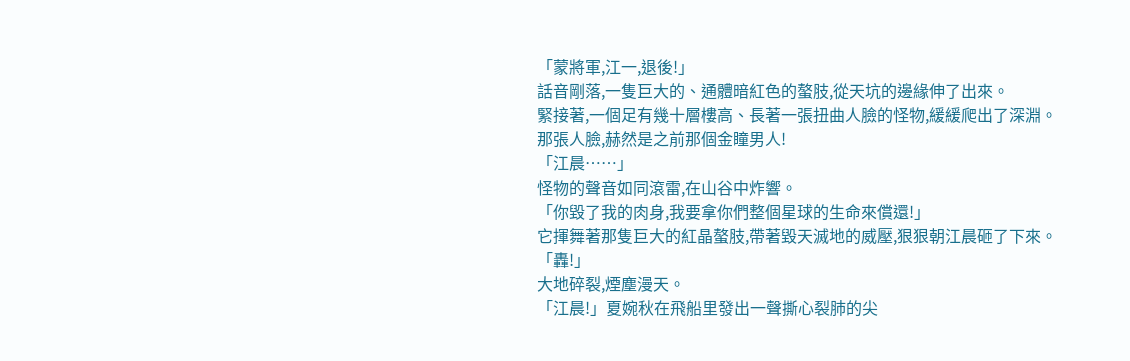「蒙將軍,江一,退後!」
話音剛落,一隻巨大的、通體暗紅色的螯肢,從天坑的邊緣伸了出來。
緊接著,一個足有幾十層樓高、長著一張扭曲人臉的怪物,緩緩爬出了深淵。
那張人臉,赫然是之前那個金瞳男人!
「江晨……」
怪物的聲音如同滾雷,在山谷中炸響。
「你毀了我的肉身,我要拿你們整個星球的生命來償還!」
它揮舞著那隻巨大的紅晶螯肢,帶著毀天滅地的威壓,狠狠朝江晨砸了下來。
「轟!」
大地碎裂,煙塵漫天。
「江晨!」夏婉秋在飛船里發出一聲撕心裂肺的尖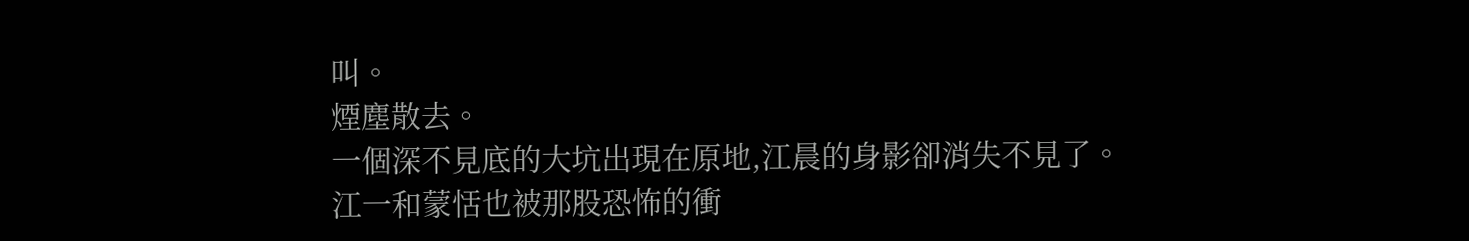叫。
煙塵散去。
一個深不見底的大坑出現在原地,江晨的身影卻消失不見了。
江一和蒙恬也被那股恐怖的衝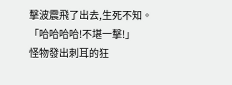擊波震飛了出去,生死不知。
「哈哈哈哈!不堪一擊!」
怪物發出刺耳的狂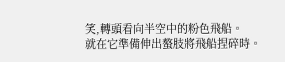笑,轉頭看向半空中的粉色飛船。
就在它準備伸出螯肢將飛船捏碎時。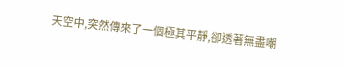天空中,突然傳來了一個極其平靜,卻透著無盡嘲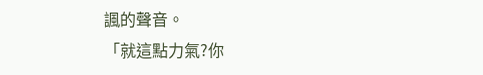諷的聲音。
「就這點力氣?你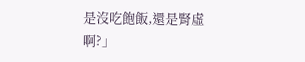是沒吃飽飯,還是腎虛啊?」